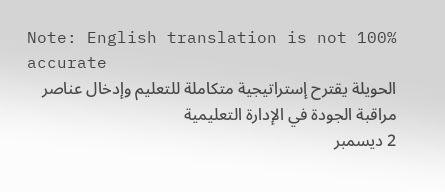Note: English translation is not 100% accurate
الحويلة يقترح إستراتيجية متكاملة للتعليم وإدخال عناصر مراقبة الجودة في الإدارة التعليمية
2 ديسمبر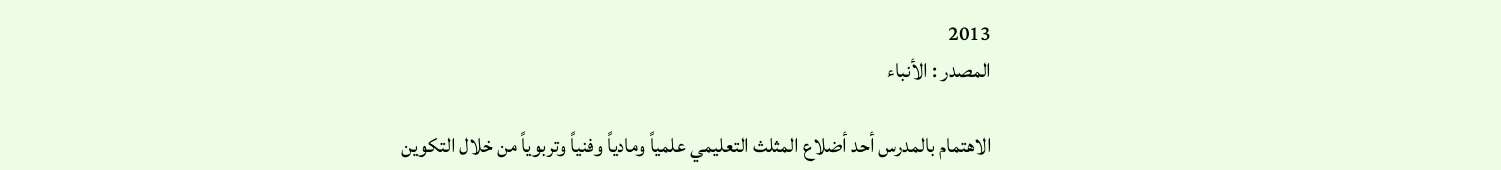2013
المصدر : الأنباء

الاهتمام بالمدرس أحد أضلاع المثلث التعليمي علمياً ومادياً وفنياً وتربوياً من خلال التكوين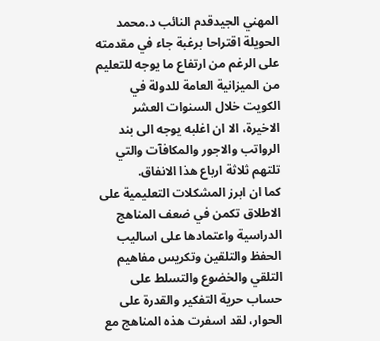المهني الجيدقدم النائب د.محمد الحويلة اقتراحا برغبة جاء في مقدمته على الرغم من ارتفاع ما يوجه للتعليم من الميزانية العامة للدولة في الكويت خلال السنوات العشر الاخيرة، الا ان اغلبه يوجه الى بند الرواتب والاجور والمكافآت والتي تلتهم ثلاثة ارباع هذا الانفاق.
كما ان ابرز المشكلات التعليمية على الاطلاق تكمن في ضعف المناهج الدراسية واعتمادها على اساليب الحفظ والتلقين وتكريس مفاهيم التلقي والخضوع والتسلط على حساب حرية التفكير والقدرة على الحوار، لقد اسفرت هذه المناهج مع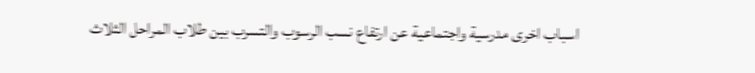اسباب اخرى مدرسية واجتماعية عن ارتفاع نسب الرسوب والتسرب بين طلاب المراحل الثلاث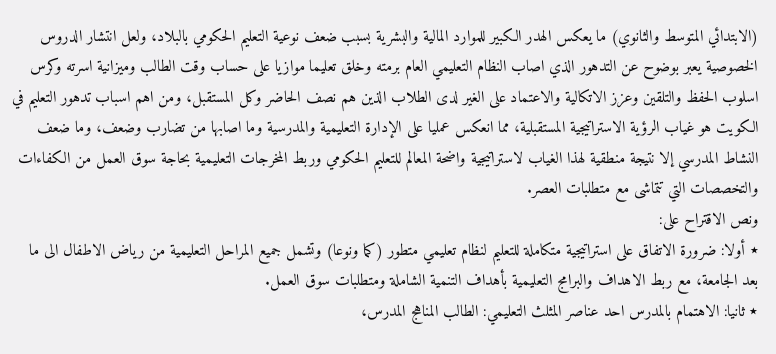(الابتدائي المتوسط والثانوي) ما يعكس الهدر الكبير للموارد المالية والبشرية بسبب ضعف نوعية التعليم الحكومي بالبلاد، ولعل انتشار الدروس الخصوصية يعبر بوضوح عن التدهور الذي اصاب النظام التعليمي العام برمته وخلق تعليما موازيا على حساب وقت الطالب وميزانية اسرته وكرس اسلوب الحفظ والتلقين وعزز الاتكالية والاعتماد على الغير لدى الطلاب الذين هم نصف الحاضر وكل المستقبل، ومن اهم اسباب تدهور التعليم في الكويت هو غياب الرؤية الاستراتيجية المستقبلية، مما انعكس عمليا على الإدارة التعليمية والمدرسية وما اصابها من تضارب وضعف، وما ضعف النشاط المدرسي إلا نتيجة منطقية لهذا الغياب لاستراتيجية واضحة المعالم للتعليم الحكومي وربط المخرجات التعليمية بحاجة سوق العمل من الكفاءات والتخصصات التي تتماشى مع متطلبات العصر.
ونص الاقتراح على:
٭ أولا: ضرورة الاتفاق على استراتيجية متكاملة للتعليم لنظام تعليمي متطور (كما ونوعا) وتشمل جميع المراحل التعليمية من رياض الاطفال الى ما بعد الجامعة، مع ربط الاهداف والبرامج التعليمية بأهداف التنمية الشاملة ومتطلبات سوق العمل.
٭ ثانيا: الاهتمام بالمدرس احد عناصر المثلث التعليمي: الطالب المناهج المدرس،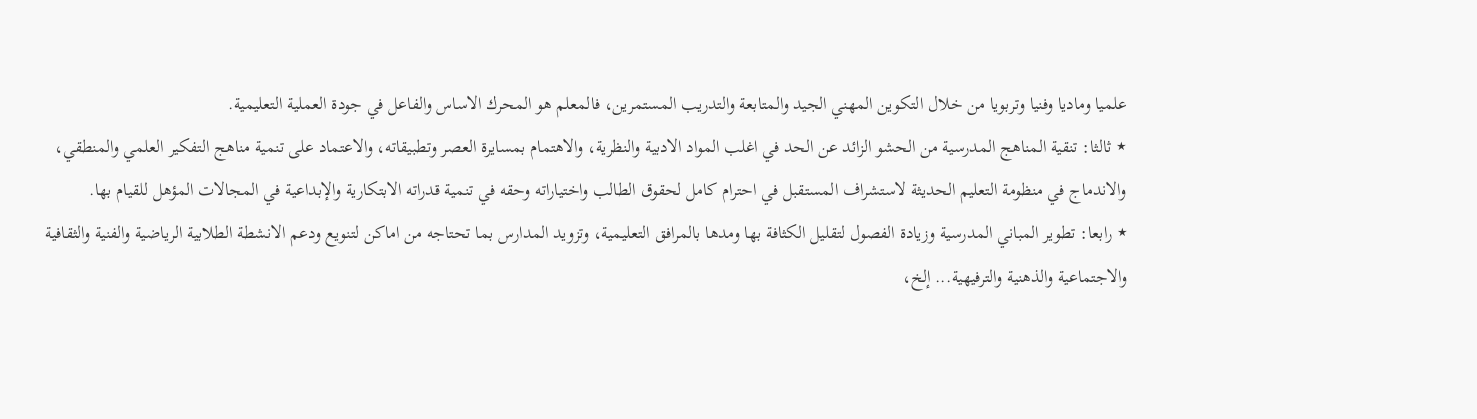علميا وماديا وفنيا وتربويا من خلال التكوين المهني الجيد والمتابعة والتدريب المستمرين، فالمعلم هو المحرك الاساس والفاعل في جودة العملية التعليمية.
٭ ثالثا: تنقية المناهج المدرسية من الحشو الزائد عن الحد في اغلب المواد الادبية والنظرية، والاهتمام بمسايرة العصر وتطبيقاته، والاعتماد على تنمية مناهج التفكير العلمي والمنطقي، والاندماج في منظومة التعليم الحديثة لاستشراف المستقبل في احترام كامل لحقوق الطالب واختياراته وحقه في تنمية قدراته الابتكارية والإبداعية في المجالات المؤهل للقيام بها.
٭ رابعا: تطوير المباني المدرسية وزيادة الفصول لتقليل الكثافة بها ومدها بالمرافق التعليمية، وتزويد المدارس بما تحتاجه من اماكن لتنويع ودعم الانشطة الطلابية الرياضية والفنية والثقافية والاجتماعية والذهنية والترفيهية... إلخ،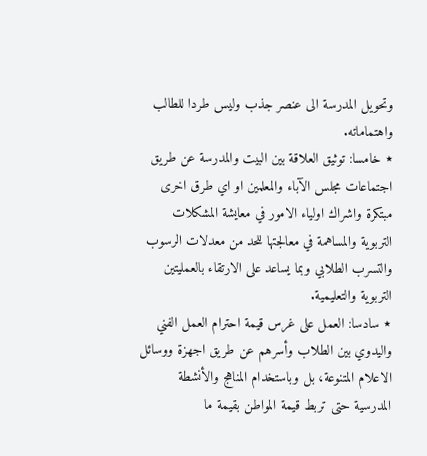وتحويل المدرسة الى عنصر جذب وليس طردا للطالب واهتماماته.
٭ خامسا: توثيق العلاقة بين البيت والمدرسة عن طريق اجتماعات مجلس الآباء والمعلمين او اي طرق اخرى مبتكرة واشراك اولياء الامور في معايشة المشكلات التربوية والمساهمة في معالجتها للحد من معدلات الرسوب والتسرب الطلابي وبما يساعد على الارتقاء بالعمليتين التربوية والتعليمية.
٭ سادسا: العمل على غرس قيمة احترام العمل الفني واليدوي بين الطلاب وأسرهم عن طريق اجهزة ووسائل الاعلام المتنوعة، بل وباستخدام المناهج والأنشطة المدرسية حتى تربط قيمة المواطن بقيمة ما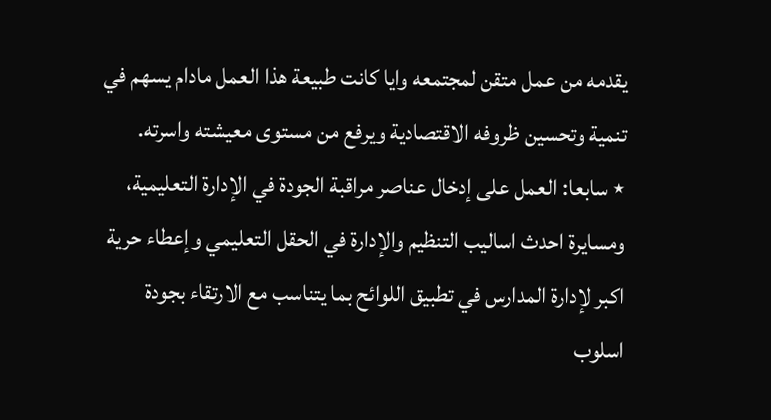يقدمه من عمل متقن لمجتمعه وايا كانت طبيعة هذا العمل مادام يسهم في تنمية وتحسين ظروفه الاقتصادية ويرفع من مستوى معيشته واسرته.
٭ سابعا: العمل على إدخال عناصر مراقبة الجودة في الإدارة التعليمية، ومسايرة احدث اساليب التنظيم والإدارة في الحقل التعليمي وإعطاء حرية اكبر لإدارة المدارس في تطبيق اللوائح بما يتناسب مع الارتقاء بجودة اسلوب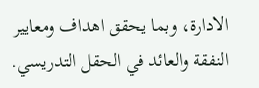الادارة، وبما يحقق اهداف ومعايير النفقة والعائد في الحقل التدريسي.